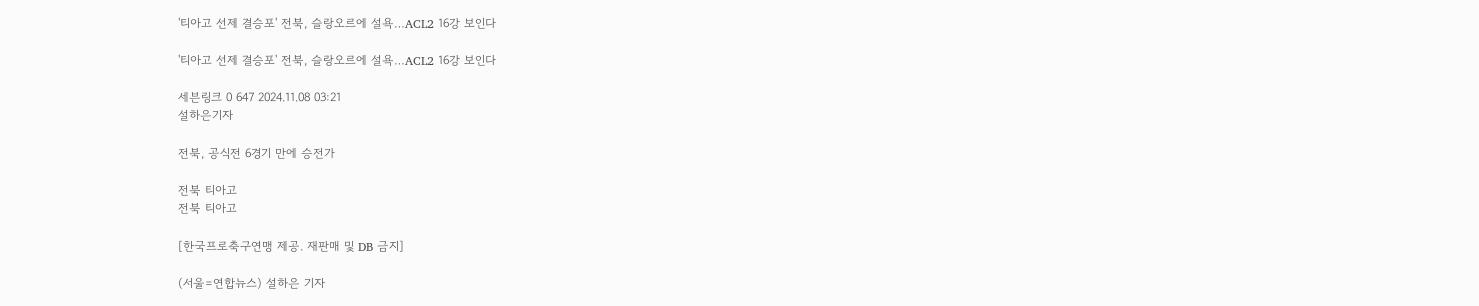'티아고 선제 결승포' 전북, 슬랑오르에 설욕…ACL2 16강 보인다

'티아고 선제 결승포' 전북, 슬랑오르에 설욕…ACL2 16강 보인다

세븐링크 0 647 2024.11.08 03:21
설하은기자

전북, 공식전 6경기 만에 승전가

전북 티아고
전북 티아고

[한국프로축구연맹 제공. 재판매 및 DB 금지]

(서울=연합뉴스) 설하은 기자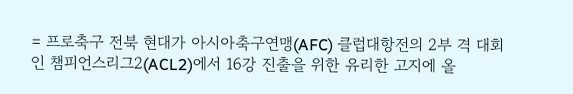= 프로축구 전북 현대가 아시아축구연맹(AFC) 클럽대항전의 2부 격 대회인 챔피언스리그2(ACL2)에서 16강 진출을 위한 유리한 고지에 올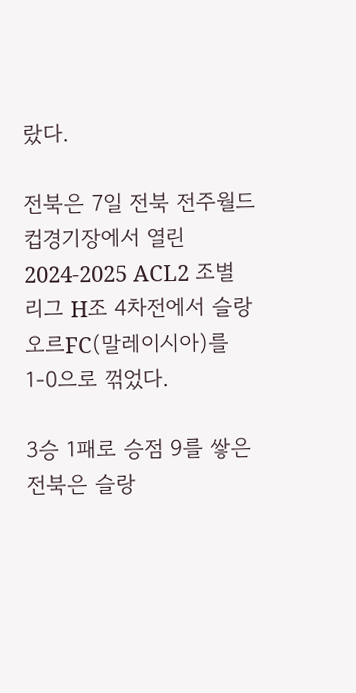랐다.

전북은 7일 전북 전주월드컵경기장에서 열린 2024-2025 ACL2 조별리그 H조 4차전에서 슬랑오르FC(말레이시아)를 1-0으로 꺾었다.

3승 1패로 승점 9를 쌓은 전북은 슬랑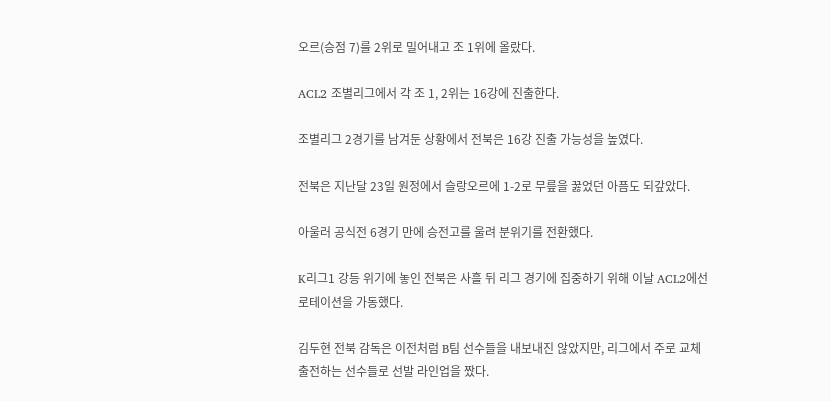오르(승점 7)를 2위로 밀어내고 조 1위에 올랐다.

ACL2 조별리그에서 각 조 1, 2위는 16강에 진출한다.

조별리그 2경기를 남겨둔 상황에서 전북은 16강 진출 가능성을 높였다.

전북은 지난달 23일 원정에서 슬랑오르에 1-2로 무릎을 꿇었던 아픔도 되갚았다.

아울러 공식전 6경기 만에 승전고를 울려 분위기를 전환했다.

K리그1 강등 위기에 놓인 전북은 사흘 뒤 리그 경기에 집중하기 위해 이날 ACL2에선 로테이션을 가동했다.

김두현 전북 감독은 이전처럼 B팀 선수들을 내보내진 않았지만, 리그에서 주로 교체 출전하는 선수들로 선발 라인업을 짰다.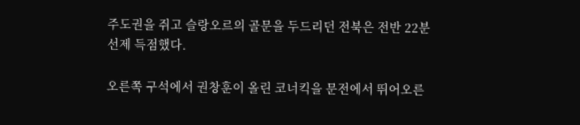주도권을 쥐고 슬랑오르의 골문을 두드리던 전북은 전반 22분 선제 득점했다.

오른쪽 구석에서 권창훈이 올린 코너킥을 문전에서 뛰어오른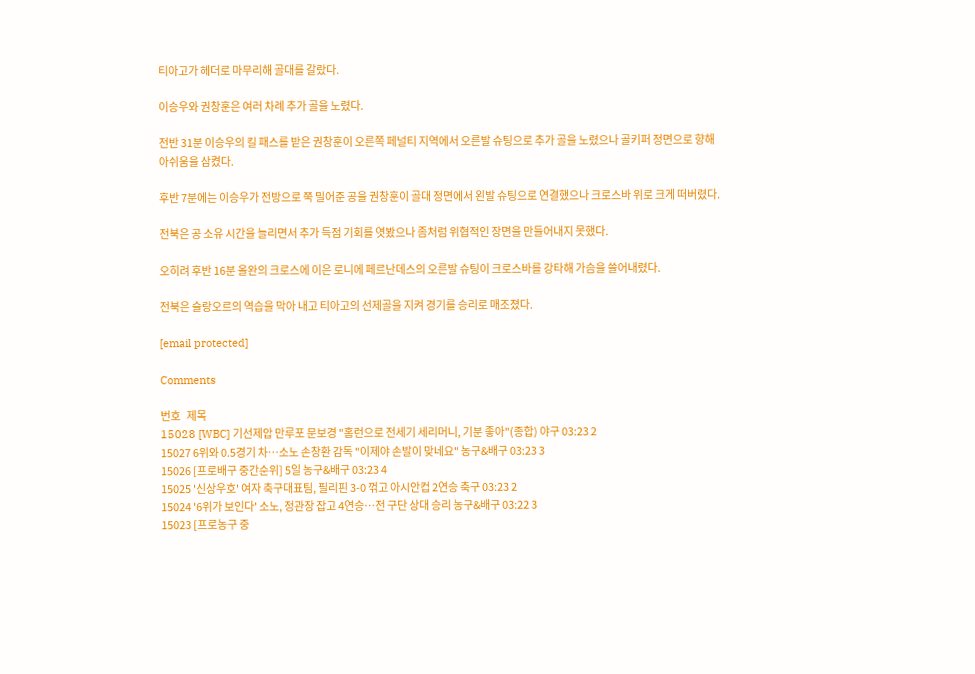티아고가 헤더로 마무리해 골대를 갈랐다.

이승우와 권창훈은 여러 차례 추가 골을 노렸다.

전반 31분 이승우의 킬 패스를 받은 권창훈이 오른쪽 페널티 지역에서 오른발 슈팅으로 추가 골을 노렸으나 골키퍼 정면으로 향해 아쉬움을 삼켰다.

후반 7분에는 이승우가 전방으로 쭉 밀어준 공을 권창훈이 골대 정면에서 왼발 슈팅으로 연결했으나 크로스바 위로 크게 떠버렸다.

전북은 공 소유 시간을 늘리면서 추가 득점 기회를 엿봤으나 좀처럼 위협적인 장면을 만들어내지 못했다.

오히려 후반 16분 올완의 크로스에 이은 로니에 페르난데스의 오른발 슈팅이 크로스바를 강타해 가슴을 쓸어내렸다.

전북은 슬랑오르의 역습을 막아 내고 티아고의 선제골을 지켜 경기를 승리로 매조졌다.

[email protected]

Comments

번호   제목
15028 [WBC] 기선제압 만루포 문보경 "홈런으로 전세기 세리머니, 기분 좋아"(종합) 야구 03:23 2
15027 6위와 0.5경기 차…소노 손창환 감독 "이제야 손발이 맞네요" 농구&배구 03:23 3
15026 [프로배구 중간순위] 5일 농구&배구 03:23 4
15025 '신상우호' 여자 축구대표팀, 필리핀 3-0 꺾고 아시안컵 2연승 축구 03:23 2
15024 '6위가 보인다' 소노, 정관장 잡고 4연승…전 구단 상대 승리 농구&배구 03:22 3
15023 [프로농구 중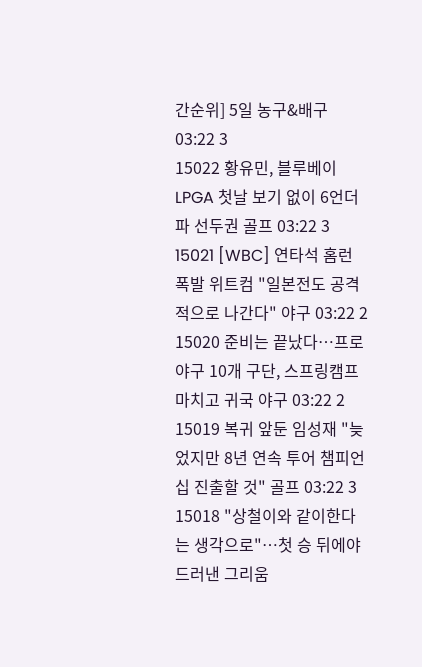간순위] 5일 농구&배구 03:22 3
15022 황유민, 블루베이 LPGA 첫날 보기 없이 6언더파 선두권 골프 03:22 3
15021 [WBC] 연타석 홈런 폭발 위트컴 "일본전도 공격적으로 나간다" 야구 03:22 2
15020 준비는 끝났다…프로야구 10개 구단, 스프링캠프 마치고 귀국 야구 03:22 2
15019 복귀 앞둔 임성재 "늦었지만 8년 연속 투어 챔피언십 진출할 것" 골프 03:22 3
15018 "상철이와 같이한다는 생각으로"…첫 승 뒤에야 드러낸 그리움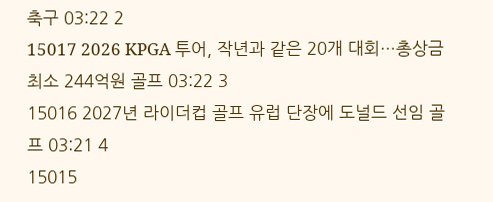축구 03:22 2
15017 2026 KPGA 투어, 작년과 같은 20개 대회…총상금 최소 244억원 골프 03:22 3
15016 2027년 라이더컵 골프 유럽 단장에 도널드 선임 골프 03:21 4
15015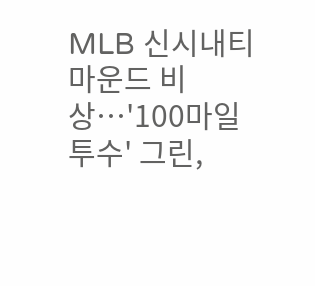MLB 신시내티 마운드 비상…'100마일 투수' 그린,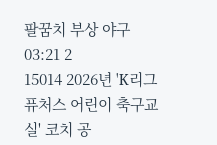팔꿈치 부상 야구 03:21 2
15014 2026년 'K리그 퓨처스 어린이 축구교실' 코치 공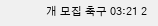개 모집 축구 03:21 2